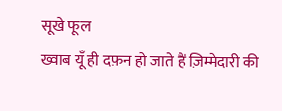सूखे फूल
ख्वाब यूँ ही दफ़न हो जाते हैं ज़िम्मेदारी की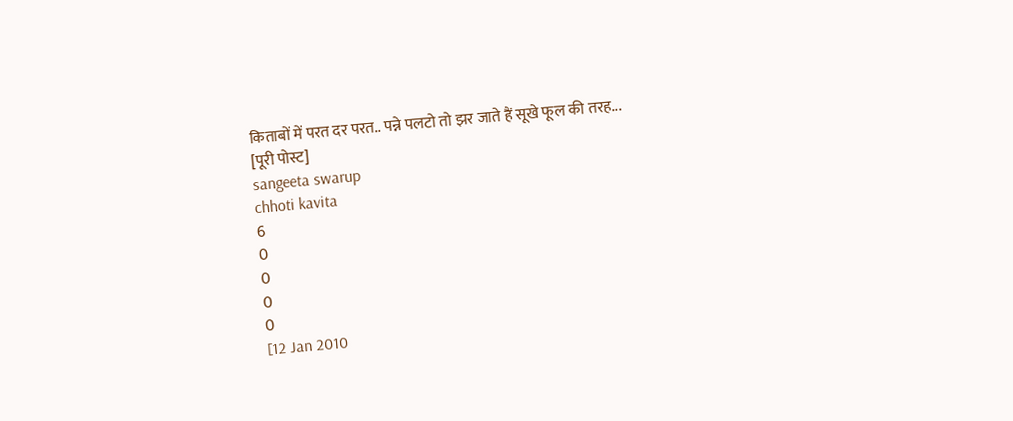किताबों में परत दर परत.. पन्ने पलटो तो झर जाते हैं सूखे फूल की तरह...
[पूरी पोस्ट]
sangeeta swarup
chhoti kavita
6
0
0
0
0
[12 Jan 2010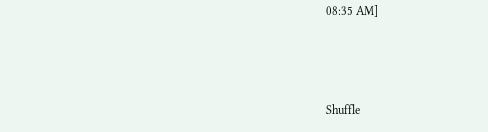08:35 AM]



Shuffle